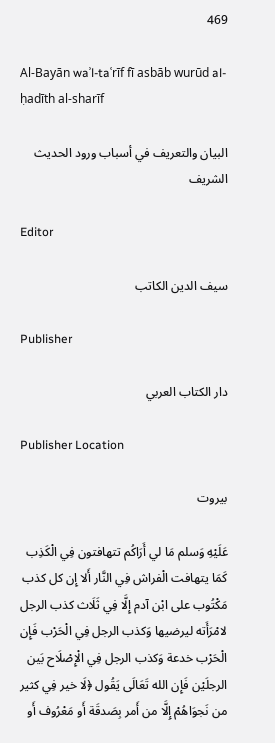469

Al-Bayān waʾl-taʿrīf fī asbāb wurūd al-ḥadīth al-sharīf

البيان والتعريف في أسباب ورود الحديث الشريف

Editor

سيف الدين الكاتب

Publisher

دار الكتاب العربي

Publisher Location

بيروت

عَلَيْهِ وَسلم مَا لي أَرَاكُم تتهافتون فِي الْكَذِب كَمَا يتهافت الْفراش فِي النَّار أَلا إِن كل كذب مَكْتُوب على ابْن آدم إِلَّا فِي ثَلَاث كذب الرجل لامْرَأَته ليرضيها وَكذب الرجل فِي الْحَرْب فَإِن الْحَرْب خدعة وَكذب الرجل فِي الْإِصْلَاح بَين الرجلَيْن فَإِن الله تَعَالَى يَقُول ﴿لَا خير فِي كثير من نَجوَاهُمْ إِلَّا من أَمر بِصَدقَة أَو مَعْرُوف أَو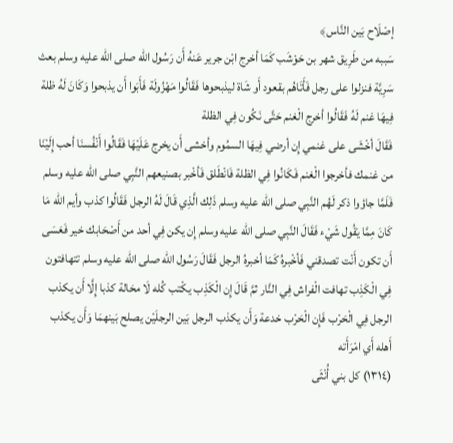إصْلَاح بَين النَّاس﴾
سَببه من طَرِيق شهر بن حَوْشَب كَمَا أخرج ابْن جرير عَنهُ أَن رَسُول الله صلى الله عليه وسلم بعث سَرِيَّة فنزلوا على رجل فَأَتَاهُم بقعود أَو شَاة ليذبحوها فَقَالُوا مَهْزُولَة فَأَبَوا أَن يذبحوا وَكَانَ لَهُ ظلة فِيهَا غنم لَهُ فَقَالُوا أخرج الْغنم حَتَّى نَكُون فِي الظلة
فَقَالَ أخْشَى على غنمي إِن أرضي فِيهَا السمُوم وأخشى أَن يخرج عَلَيْهَا فَقَالُوا أَنْفُسنَا أحب إِلَيْنَا من غنمك فأخرجوا الْغنم فَكَانُوا فِي الظلة فَانْطَلق فَأخْبر بصنيعهم النَّبِي صلى الله عليه وسلم فَلَمَّا جاؤوا ذكر لَهُم النَّبِي صلى الله عليه وسلم ذَلِك الَّذِي قَالَ لَهُ الرجل فَقَالُوا كذب وأيم الله مَا كَانَ مِمَّا يَقُول شَيْء فَقَالَ النَّبِي صلى الله عليه وسلم إِن يكن فِي أحد من أَصْحَابك خير فَعَسَى أَن تكون أَنْت تصدقني فَأخْبرهُ كَمَا أخبرهُ الرجل فَقَالَ رَسُول الله صلى الله عليه وسلم تتهافتون فِي الْكَذِب تهافت الْفراش فِي النَّار ثمَّ قَالَ إِن الْكَذِب يكْتب كُله لَا محَالة كذبا إِلَّا أَن يكذب الرجل فِي الْحَرْب فَإِن الْحَرْب خدعة وَأَن يكذب الرجل بَين الرجلَيْن يصلح بَينهمَا وَأَن يكذب أَهله أَي امْرَأَته
(١٣١٤) كل بني أُنْثَى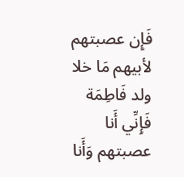فَإِن عصبتهم لأبيهم مَا خلا ولد فَاطِمَة فَإِنِّي أَنا عصبتهم وَأَنا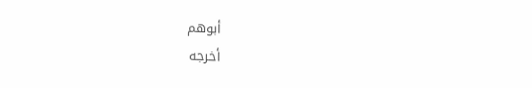أبوهم
أخرجه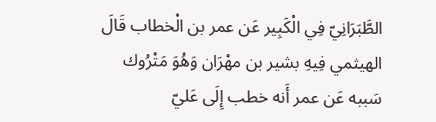الطَّبَرَانِيّ فِي الْكَبِير عَن عمر بن الْخطاب قَالَ الهيثمي فِيهِ بشير بن مهْرَان وَهُوَ مَتْرُوك
سَببه عَن عمر أَنه خطب إِلَى عَليّ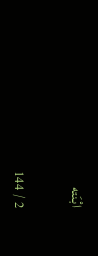ابْنَته

2 / 144